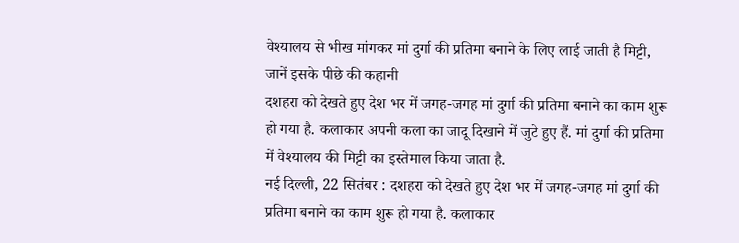वेश्यालय से भीख मांगकर मां दुर्गा की प्रतिमा बनाने के लिए लाई जाती है मिट्टी, जानें इसके पीछे की कहानी
दशहरा को देखते हुए देश भर में जगह-जगह मां दुर्गा की प्रतिमा बनाने का काम शुरू हो गया है. कलाकार अपनी कला का जादू दिखाने में जुटे हुए हैं. मां दुर्गा की प्रतिमा में वेश्यालय की मिट्टी का इस्तेमाल किया जाता है.
नई दिल्ली, 22 सितंबर : दशहरा को देखते हुए देश भर में जगह-जगह मां दुर्गा की प्रतिमा बनाने का काम शुरू हो गया है. कलाकार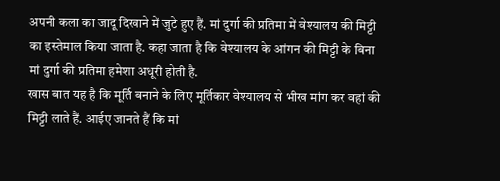अपनी कला का जादू दिखाने में जुटे हुए हैं. मां दुर्गा की प्रतिमा में वेश्यालय की मिट्टी का इस्तेमाल किया जाता है. कहा जाता है कि वेश्यालय के आंगन की मिट्टी के बिना मां दुर्गा की प्रतिमा हमेशा अधूरी होती है.
खास बात यह है कि मूर्ति बनाने के लिए मूर्तिकार वेश्यालय से भीख मांग कर वहां की मिट्टी लाते हैं. आईए जानते हैं कि मां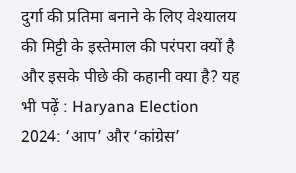दुर्गा की प्रतिमा बनाने के लिए वेश्यालय की मिट्टी के इस्तेमाल की परंपरा क्यों है और इसके पीछे की कहानी क्या है? यह भी पढ़ें : Haryana Election 2024: ‘आप’ और ‘कांग्रेस’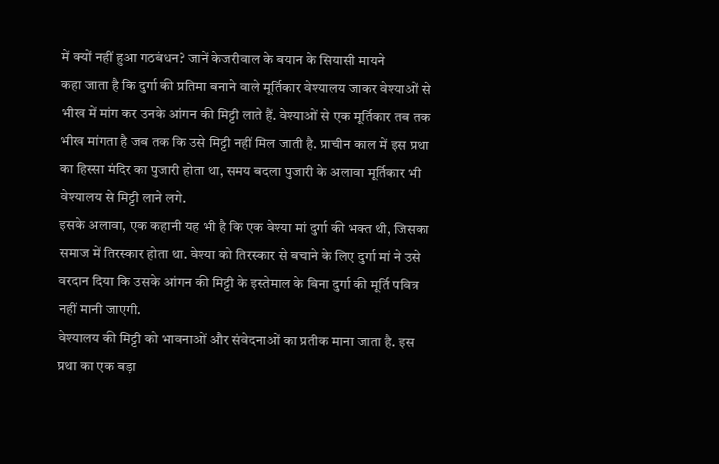में क्यों नहीं हुआ गठबंधन? जानें केजरीवाल के बयान के सियासी मायने
कहा जाता है कि दुर्गा की प्रतिमा बनाने वाले मूर्तिकार वेश्यालय जाकर वेश्याओं से भीख में मांग कर उनके आंगन की मिट्टी लाते हैं. वेश्याओं से एक मूर्तिकार तब तक भीख मांगता है जब तक कि उसे मिट्टी नहीं मिल जाती है. प्राचीन काल में इस प्रथा का हिस्सा मंदिर का पुजारी होता था, समय बदला पुजारी के अलावा मूर्तिकार भी वेश्यालय से मिट्टी लाने लगे.
इसके अलावा, एक कहानी यह भी है कि एक वेश्या मां दुर्गा की भक्त थी, जिसका समाज में तिरस्कार होता था. वेश्या को तिरस्कार से बचाने के लिए दुर्गा मां ने उसे वरदान दिया कि उसके आंगन की मिट्टी के इस्तेमाल के बिना दुर्गा की मूर्ति पवित्र नहीं मानी जाएगी.
वेश्यालय की मिट्टी को भावनाओं और संवेदनाओं का प्रतीक माना जाता है. इस प्रथा का एक बड़ा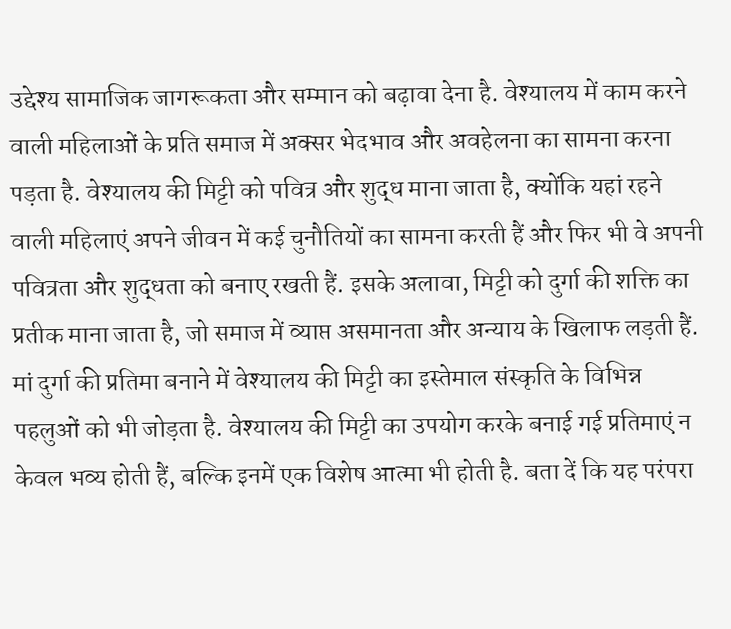उद्देश्य सामाजिक जागरूकता और सम्मान को बढ़ावा देना है. वेश्यालय में काम करने वाली महिलाओं के प्रति समाज में अक्सर भेदभाव और अवहेलना का सामना करना पड़ता है. वेश्यालय की मिट्टी को पवित्र और शुद्ध माना जाता है, क्योंकि यहां रहने वाली महिलाएं अपने जीवन में कई चुनौतियों का सामना करती हैं और फिर भी वे अपनी पवित्रता और शुद्धता को बनाए रखती हैं. इसके अलावा, मिट्टी को दुर्गा की शक्ति का प्रतीक माना जाता है, जो समाज में व्याप्त असमानता और अन्याय के खिलाफ लड़ती हैं.
मां दुर्गा की प्रतिमा बनाने में वेश्यालय की मिट्टी का इस्तेमाल संस्कृति के विभिन्न पहलुओं को भी जोड़ता है. वेश्यालय की मिट्टी का उपयोग करके बनाई गई प्रतिमाएं न केवल भव्य होती हैं, बल्कि इनमें एक विशेष आत्मा भी होती है. बता दें कि यह परंपरा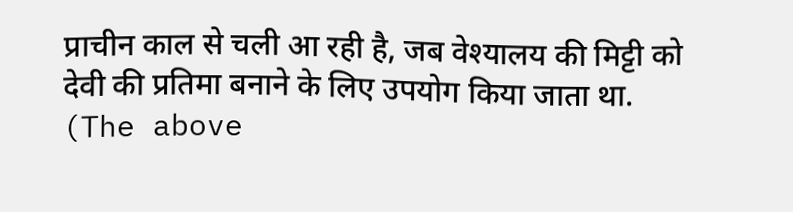प्राचीन काल से चली आ रही है, जब वेश्यालय की मिट्टी को देवी की प्रतिमा बनाने के लिए उपयोग किया जाता था.
(The above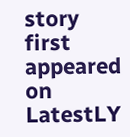story first appeared on LatestLY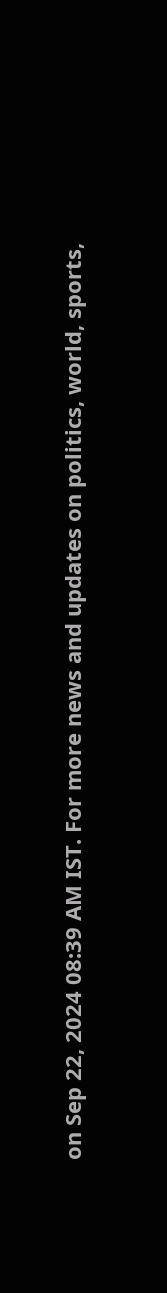on Sep 22, 2024 08:39 AM IST. For more news and updates on politics, world, sports,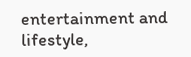entertainment and lifestyle,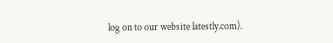log on to our website latestly.com).